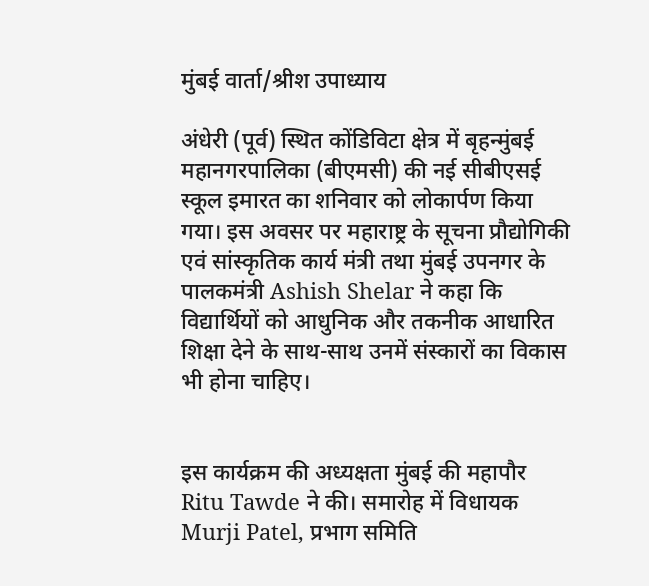मुंबई वार्ता/श्रीश उपाध्याय

अंधेरी (पूर्व) स्थित कोंडिविटा क्षेत्र में बृहन्मुंबई महानगरपालिका (बीएमसी) की नई सीबीएसई स्कूल इमारत का शनिवार को लोकार्पण किया गया। इस अवसर पर महाराष्ट्र के सूचना प्रौद्योगिकी एवं सांस्कृतिक कार्य मंत्री तथा मुंबई उपनगर के पालकमंत्री Ashish Shelar ने कहा कि विद्यार्थियों को आधुनिक और तकनीक आधारित शिक्षा देने के साथ-साथ उनमें संस्कारों का विकास भी होना चाहिए।


इस कार्यक्रम की अध्यक्षता मुंबई की महापौर Ritu Tawde ने की। समारोह में विधायक Murji Patel, प्रभाग समिति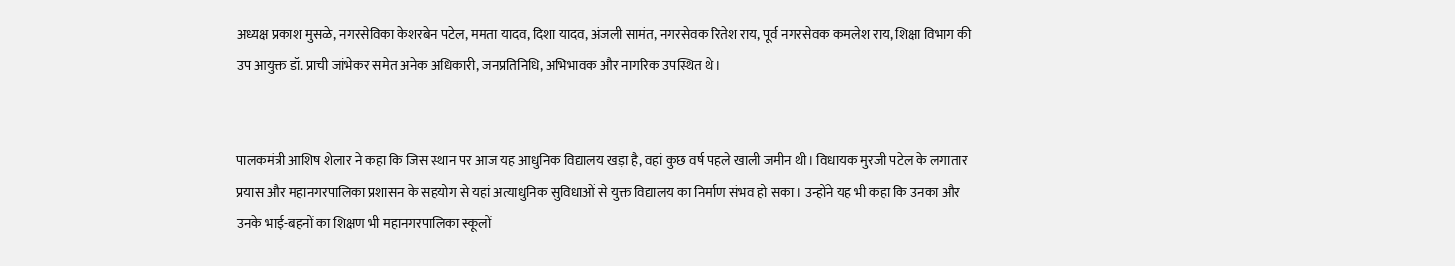अध्यक्ष प्रकाश मुसळे, नगरसेविका केशरबेन पटेल, ममता यादव, दिशा यादव, अंजली सामंत, नगरसेवक रितेश राय, पूर्व नगरसेवक कमलेश राय, शिक्षा विभाग की उप आयुक्त डॉ. प्राची जांभेकर समेत अनेक अधिकारी, जनप्रतिनिधि, अभिभावक और नागरिक उपस्थित थे।


पालकमंत्री आशिष शेलार ने कहा कि जिस स्थान पर आज यह आधुनिक विद्यालय खड़ा है, वहां कुछ वर्ष पहले खाली जमीन थी। विधायक मुरजी पटेल के लगातार प्रयास और महानगरपालिका प्रशासन के सहयोग से यहां अत्याधुनिक सुविधाओं से युक्त विद्यालय का निर्माण संभव हो सका। उन्होंने यह भी कहा कि उनका और उनके भाई-बहनों का शिक्षण भी महानगरपालिका स्कूलों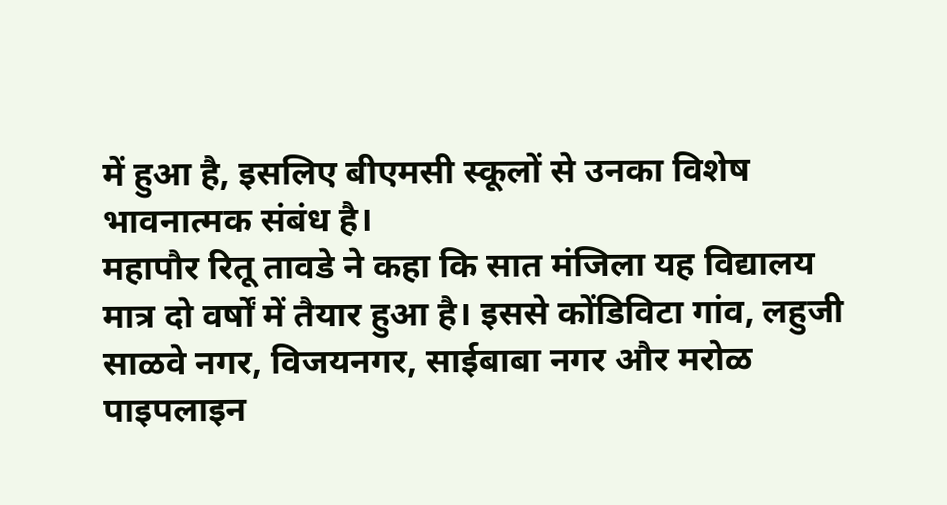में हुआ है, इसलिए बीएमसी स्कूलों से उनका विशेष भावनात्मक संबंध है।
महापौर रितू तावडे ने कहा कि सात मंजिला यह विद्यालय मात्र दो वर्षों में तैयार हुआ है। इससे कोंडिविटा गांव, लहुजी साळवे नगर, विजयनगर, साईबाबा नगर और मरोळ पाइपलाइन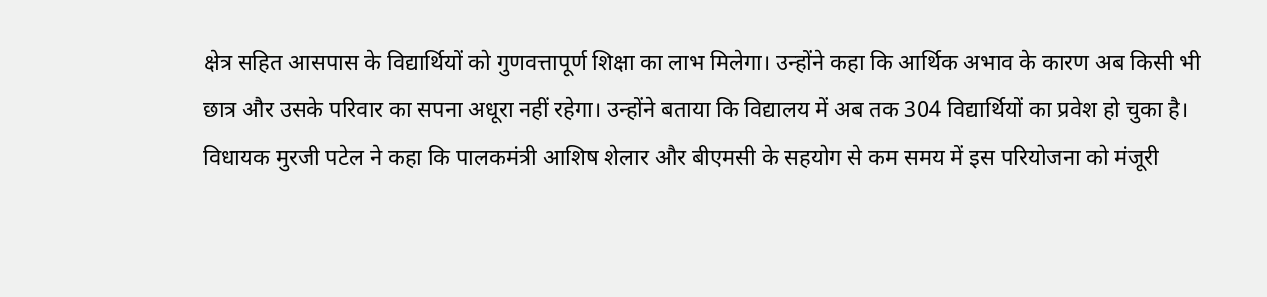क्षेत्र सहित आसपास के विद्यार्थियों को गुणवत्तापूर्ण शिक्षा का लाभ मिलेगा। उन्होंने कहा कि आर्थिक अभाव के कारण अब किसी भी छात्र और उसके परिवार का सपना अधूरा नहीं रहेगा। उन्होंने बताया कि विद्यालय में अब तक 304 विद्यार्थियों का प्रवेश हो चुका है।
विधायक मुरजी पटेल ने कहा कि पालकमंत्री आशिष शेलार और बीएमसी के सहयोग से कम समय में इस परियोजना को मंजूरी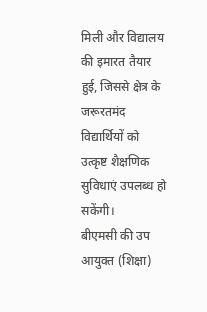मिली और विद्यालय की इमारत तैयार हुई, जिससे क्षेत्र के जरूरतमंद विद्यार्थियों को उत्कृष्ट शैक्षणिक सुविधाएं उपलब्ध हो सकेंगी।
बीएमसी की उप आयुक्त (शिक्षा)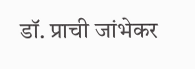डॉ. प्राची जांभेकर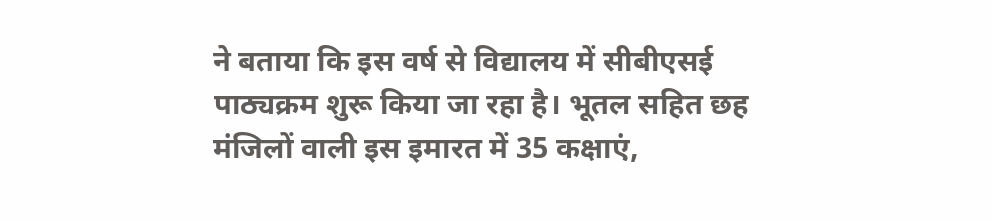ने बताया कि इस वर्ष से विद्यालय में सीबीएसई पाठ्यक्रम शुरू किया जा रहा है। भूतल सहित छह मंजिलों वाली इस इमारत में 35 कक्षाएं,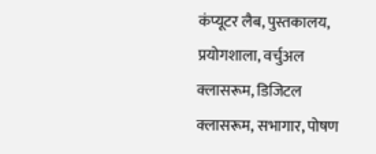कंप्यूटर लैब, पुस्तकालय, प्रयोगशाला, वर्चुअल क्लासरूम, डिजिटल क्लासरूम, सभागार, पोषण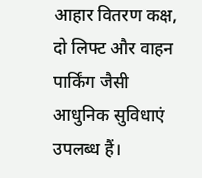आहार वितरण कक्ष, दो लिफ्ट और वाहन पार्किंग जैसी आधुनिक सुविधाएं उपलब्ध हैं।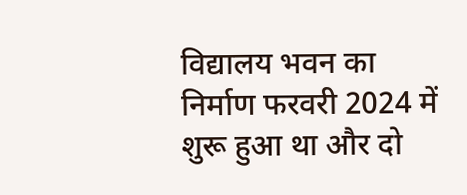विद्यालय भवन का निर्माण फरवरी 2024 में शुरू हुआ था और दो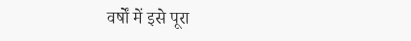वर्षों में इसे पूरा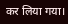कर लिया गया।